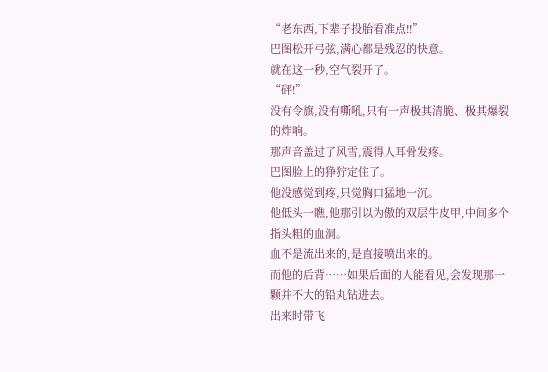“老东西,下辈子投胎看准点!!”
巴图松开弓弦,满心都是残忍的快意。
就在这一秒,空气裂开了。
“砰!”
没有令旗,没有嘶吼,只有一声极其清脆、极其爆裂的炸响。
那声音盖过了风雪,震得人耳骨发疼。
巴图脸上的狰狞定住了。
他没感觉到疼,只觉胸口猛地一沉。
他低头一瞧,他那引以为傲的双层牛皮甲,中间多个指头粗的血洞。
血不是流出来的,是直接喷出来的。
而他的后背……如果后面的人能看见,会发现那一颗并不大的铅丸钻进去。
出来时带飞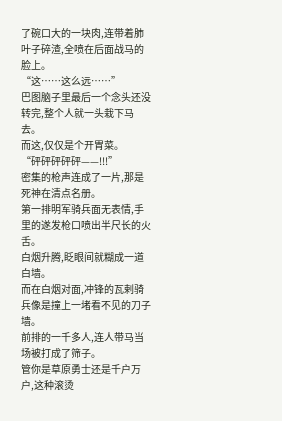了碗口大的一块肉,连带着肺叶子碎渣,全喷在后面战马的脸上。
“这……这么远……”
巴图脑子里最后一个念头还没转完,整个人就一头栽下马去。
而这,仅仅是个开胃菜。
“砰砰砰砰砰——!!!”
密集的枪声连成了一片,那是死神在清点名册。
第一排明军骑兵面无表情,手里的遂发枪口喷出半尺长的火舌。
白烟升腾,眨眼间就糊成一道白墙。
而在白烟对面,冲锋的瓦剌骑兵像是撞上一堵看不见的刀子墙。
前排的一千多人,连人带马当场被打成了筛子。
管你是草原勇士还是千户万户,这种滚烫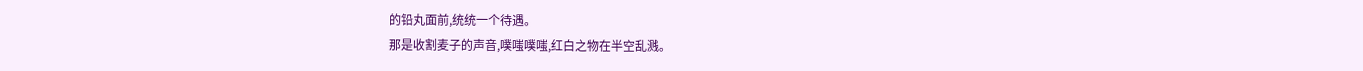的铅丸面前,统统一个待遇。
那是收割麦子的声音,噗嗤噗嗤,红白之物在半空乱溅。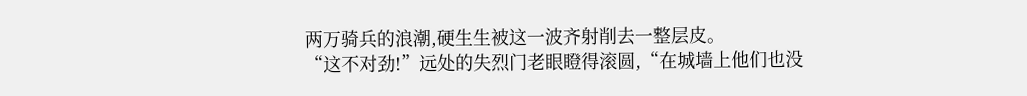两万骑兵的浪潮,硬生生被这一波齐射削去一整层皮。
“这不对劲!”远处的失烈门老眼瞪得滚圆,“在城墙上他们也没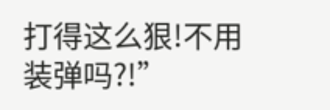打得这么狠!不用装弹吗?!”